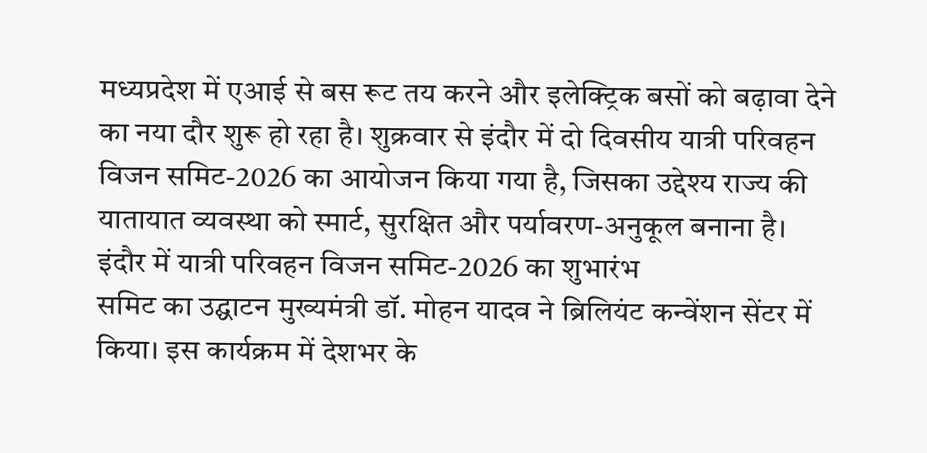मध्यप्रदेश में एआई से बस रूट तय करने और इलेक्ट्रिक बसों को बढ़ावा देने का नया दौर शुरू हो रहा है। शुक्रवार से इंदौर में दो दिवसीय यात्री परिवहन विजन समिट-2026 का आयोजन किया गया है, जिसका उद्देश्य राज्य की यातायात व्यवस्था को स्मार्ट, सुरक्षित और पर्यावरण-अनुकूल बनाना है।
इंदौर में यात्री परिवहन विजन समिट-2026 का शुभारंभ
समिट का उद्घाटन मुख्यमंत्री डॉ. मोहन यादव ने ब्रिलियंट कन्वेंशन सेंटर में किया। इस कार्यक्रम में देशभर के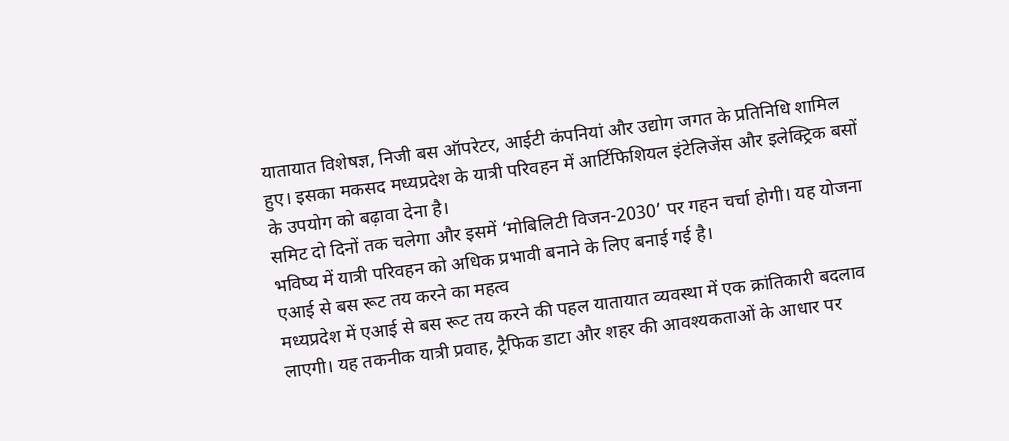यातायात विशेषज्ञ, निजी बस ऑपरेटर, आईटी कंपनियां और उद्योग जगत के प्रतिनिधि शामिल हुए। इसका मकसद मध्यप्रदेश के यात्री परिवहन में आर्टिफिशियल इंटेलिजेंस और इलेक्ट्रिक बसों के उपयोग को बढ़ावा देना है।
समिट दो दिनों तक चलेगा और इसमें ‘मोबिलिटी विजन-2030’ पर गहन चर्चा होगी। यह योजना भविष्य में यात्री परिवहन को अधिक प्रभावी बनाने के लिए बनाई गई है।
एआई से बस रूट तय करने का महत्व
मध्यप्रदेश में एआई से बस रूट तय करने की पहल यातायात व्यवस्था में एक क्रांतिकारी बदलाव लाएगी। यह तकनीक यात्री प्रवाह, ट्रैफिक डाटा और शहर की आवश्यकताओं के आधार पर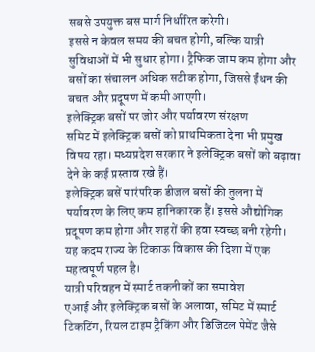सबसे उपयुक्त बस मार्ग निर्धारित करेगी।
इससे न केवल समय की बचत होगी, बल्कि यात्री सुविधाओं में भी सुधार होगा। ट्रैफिक जाम कम होगा और बसों का संचालन अधिक सटीक होगा, जिससे ईंधन की बचत और प्रदूषण में कमी आएगी।
इलेक्ट्रिक बसों पर जोर और पर्यावरण संरक्षण
समिट में इलेक्ट्रिक बसों को प्राथमिकता देना भी प्रमुख विषय रहा। मध्यप्रदेश सरकार ने इलेक्ट्रिक बसों को बढ़ावा देने के कई प्रस्ताव रखे हैं।
इलेक्ट्रिक बसें पारंपरिक डीजल बसों की तुलना में पर्यावरण के लिए कम हानिकारक हैं। इससे औद्योगिक प्रदूषण कम होगा और शहरों की हवा स्वच्छ बनी रहेगी। यह कदम राज्य के टिकाऊ विकास की दिशा में एक महत्वपूर्ण पहल है।
यात्री परिवहन में स्मार्ट तकनीकों का समावेश
एआई और इलेक्ट्रिक बसों के अलावा, समिट में स्मार्ट टिकटिंग, रियल टाइम ट्रैकिंग और डिजिटल पेमेंट जैसे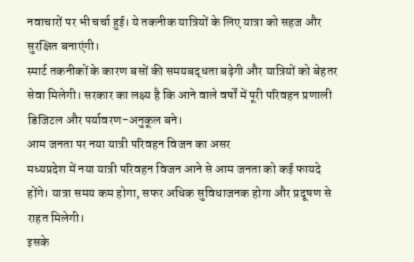नवाचारों पर भी चर्चा हुई। ये तकनीक यात्रियों के लिए यात्रा को सहज और सुरक्षित बनाएंगी।
स्मार्ट तकनीकों के कारण बसों की समयबद्धता बढ़ेगी और यात्रियों को बेहतर सेवा मिलेगी। सरकार का लक्ष्य है कि आने वाले वर्षों में पूरी परिवहन प्रणाली डिजिटल और पर्यावरण-अनुकूल बने।
आम जनता पर नया यात्री परिवहन विजन का असर
मध्यप्रदेश में नया यात्री परिवहन विजन आने से आम जनता को कई फायदे होंगे। यात्रा समय कम होगा, सफर अधिक सुविधाजनक होगा और प्रदूषण से राहत मिलेगी।
इसके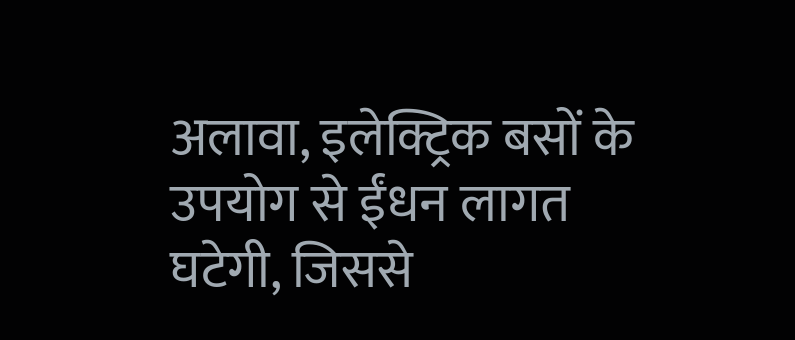अलावा, इलेक्ट्रिक बसों के उपयोग से ईंधन लागत घटेगी, जिससे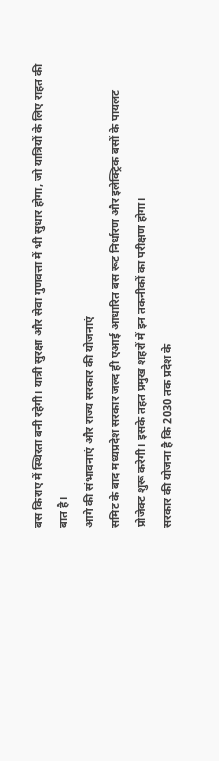बस किराए में स्थिरता बनी रहेगी। यात्री सुरक्षा और सेवा गुणवत्ता में भी सुधार होगा, जो यात्रियों के लिए राहत की बात है।
आगे की संभावनाएं और राज्य सरकार की योजनाएं
समिट के बाद मध्यप्रदेश सरकार जल्द ही एआई आधारित बस रूट निर्धारण और इलेक्ट्रिक बसों के पायलट प्रोजेक्ट शुरू करेगी। इसके तहत प्रमुख शहरों में इन तकनीकों का परीक्षण होगा।
सरकार की योजना है कि 2030 तक प्रदेश के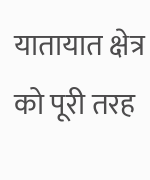यातायात क्षेत्र को पूरी तरह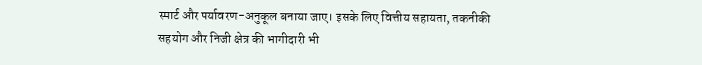स्मार्ट और पर्यावरण-अनुकूल बनाया जाए। इसके लिए वित्तीय सहायता, तकनीकी सहयोग और निजी क्षेत्र की भागीदारी भी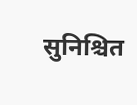सुनिश्चित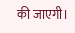की जाएगी।